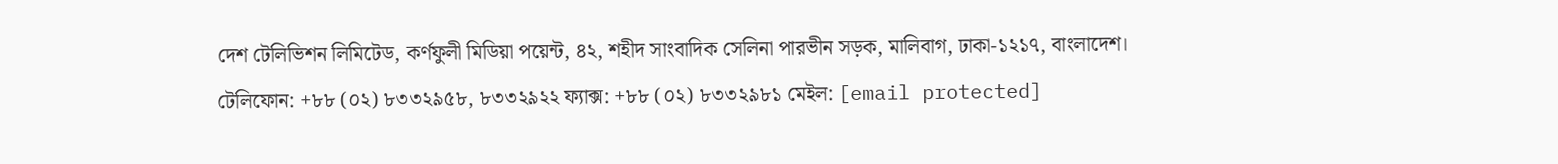দেশ টেলিভিশন লিমিটেড, কর্ণফুলী মিডিয়া পয়েন্ট, ৪২, শহীদ সাংবাদিক সেলিনা পারভীন সড়ক, মালিবাগ, ঢাকা-১২১৭, বাংলাদেশ।
টেলিফোন: +৮৮ (০২) ৮৩৩২৯৫৮, ৮৩৩২৯২২ ফ্যাক্স: +৮৮ (০২) ৮৩৩২৯৮১ মেইল: [email protected]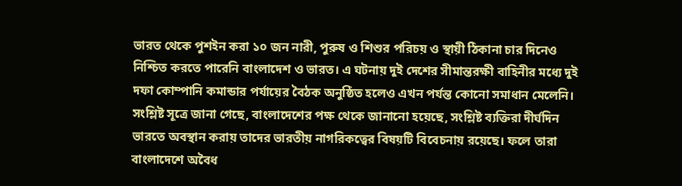ভারত থেকে পুশইন করা ১০ জন নারী, পুরুষ ও শিশুর পরিচয় ও স্থায়ী ঠিকানা চার দিনেও নিশ্চিত করতে পারেনি বাংলাদেশ ও ভারত। এ ঘটনায় দুই দেশের সীমান্তরক্ষী বাহিনীর মধ্যে দুই দফা কোম্পানি কমান্ডার পর্যায়ের বৈঠক অনুষ্ঠিত হলেও এখন পর্যন্ত কোনো সমাধান মেলেনি।
সংশ্লিষ্ট সূত্রে জানা গেছে, বাংলাদেশের পক্ষ থেকে জানানো হয়েছে, সংশ্লিষ্ট ব্যক্তিরা দীর্ঘদিন ভারতে অবস্থান করায় তাদের ভারতীয় নাগরিকত্বের বিষয়টি বিবেচনায় রয়েছে। ফলে তারা বাংলাদেশে অবৈধ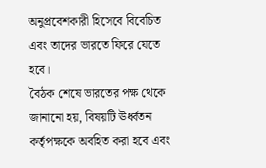অনুপ্রবেশকারী হিসেবে বিবেচিত এবং তাদের ভারতে ফিরে যেতে হবে।
বৈঠক শেষে ভারতের পক্ষ থেকে জানানো হয়, বিষয়টি ঊর্ধ্বতন কর্তৃপক্ষকে অবহিত করা হবে এবং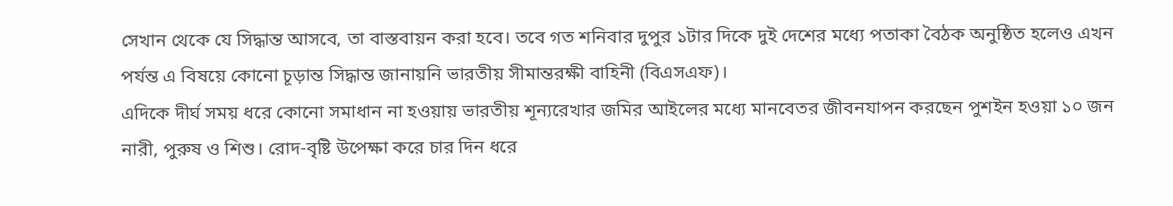সেখান থেকে যে সিদ্ধান্ত আসবে, তা বাস্তবায়ন করা হবে। তবে গত শনিবার দুপুর ১টার দিকে দুই দেশের মধ্যে পতাকা বৈঠক অনুষ্ঠিত হলেও এখন পর্যন্ত এ বিষয়ে কোনো চূড়ান্ত সিদ্ধান্ত জানায়নি ভারতীয় সীমান্তরক্ষী বাহিনী (বিএসএফ)।
এদিকে দীর্ঘ সময় ধরে কোনো সমাধান না হওয়ায় ভারতীয় শূন্যরেখার জমির আইলের মধ্যে মানবেতর জীবনযাপন করছেন পুশইন হওয়া ১০ জন নারী, পুরুষ ও শিশু। রোদ-বৃষ্টি উপেক্ষা করে চার দিন ধরে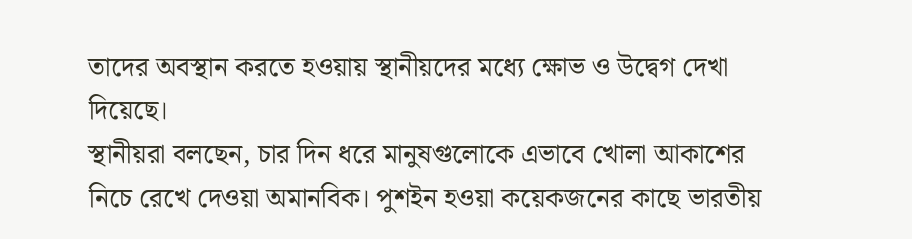তাদের অবস্থান করতে হওয়ায় স্থানীয়দের মধ্যে ক্ষোভ ও উদ্বেগ দেখা দিয়েছে।
স্থানীয়রা বলছেন, চার দিন ধরে মানুষগুলোকে এভাবে খোলা আকাশের নিচে রেখে দেওয়া অমানবিক। পুশইন হওয়া কয়েকজনের কাছে ভারতীয়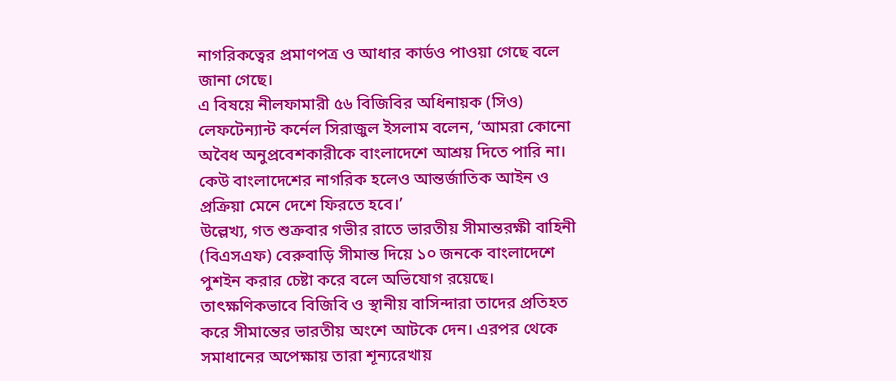নাগরিকত্বের প্রমাণপত্র ও আধার কার্ডও পাওয়া গেছে বলে জানা গেছে।
এ বিষয়ে নীলফামারী ৫৬ বিজিবির অধিনায়ক (সিও) লেফটেন্যান্ট কর্নেল সিরাজুল ইসলাম বলেন, ‘আমরা কোনো অবৈধ অনুপ্রবেশকারীকে বাংলাদেশে আশ্রয় দিতে পারি না। কেউ বাংলাদেশের নাগরিক হলেও আন্তর্জাতিক আইন ও প্রক্রিয়া মেনে দেশে ফিরতে হবে।’
উল্লেখ্য, গত শুক্রবার গভীর রাতে ভারতীয় সীমান্তরক্ষী বাহিনী (বিএসএফ) বেরুবাড়ি সীমান্ত দিয়ে ১০ জনকে বাংলাদেশে পুশইন করার চেষ্টা করে বলে অভিযোগ রয়েছে। তাৎক্ষণিকভাবে বিজিবি ও স্থানীয় বাসিন্দারা তাদের প্রতিহত করে সীমান্তের ভারতীয় অংশে আটকে দেন। এরপর থেকে সমাধানের অপেক্ষায় তারা শূন্যরেখায়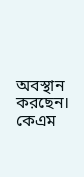অবস্থান করছেন।
কেএম